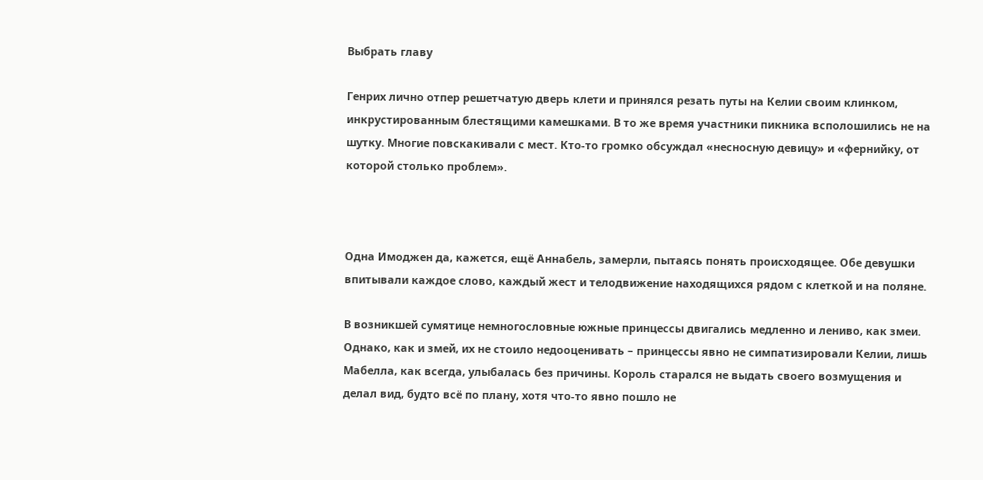Выбрать главу

Генрих лично отпер решетчатую дверь клети и принялся резать путы на Келии своим клинком, инкрустированным блестящими камешками. В то же время участники пикника всполошились не на шутку. Многие повскакивали с мест. Кто-то громко обсуждал «несносную девицу» и «фернийку, от которой столько проблем».



Одна Имоджен да, кажется, ещё Аннабель, замерли, пытаясь понять происходящее. Обе девушки впитывали каждое слово, каждый жест и телодвижение находящихся рядом с клеткой и на поляне.

В возникшей сумятице немногословные южные принцессы двигались медленно и лениво, как змеи. Однако, как и змей, их не стоило недооценивать – принцессы явно не симпатизировали Келии, лишь Мабелла, как всегда, улыбалась без причины. Король старался не выдать своего возмущения и делал вид, будто всё по плану, хотя что-то явно пошло не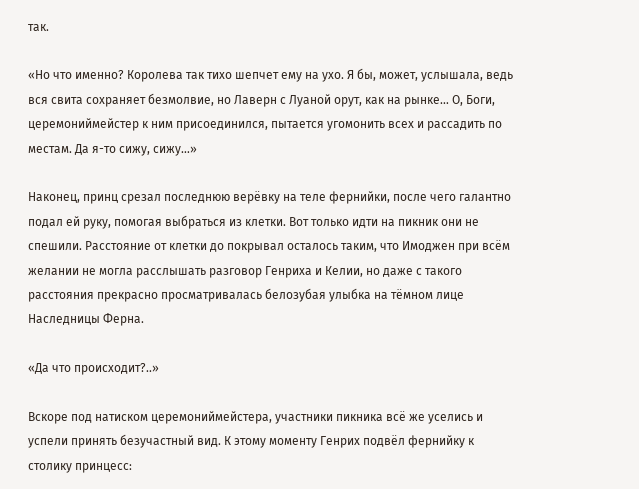так.

«Но что именно? Королева так тихо шепчет ему на ухо. Я бы, может, услышала, ведь вся свита сохраняет безмолвие, но Лаверн с Луаной орут, как на рынке… О, Боги, церемониймейстер к ним присоединился, пытается угомонить всех и рассадить по местам. Да я-то сижу, сижу…»

Наконец, принц срезал последнюю верёвку на теле фернийки, после чего галантно подал ей руку, помогая выбраться из клетки. Вот только идти на пикник они не спешили. Расстояние от клетки до покрывал осталось таким, что Имоджен при всём желании не могла расслышать разговор Генриха и Келии, но даже с такого расстояния прекрасно просматривалась белозубая улыбка на тёмном лице Наследницы Ферна.

«Да что происходит?..»

Вскоре под натиском церемониймейстера, участники пикника всё же уселись и успели принять безучастный вид. К этому моменту Генрих подвёл фернийку к столику принцесс: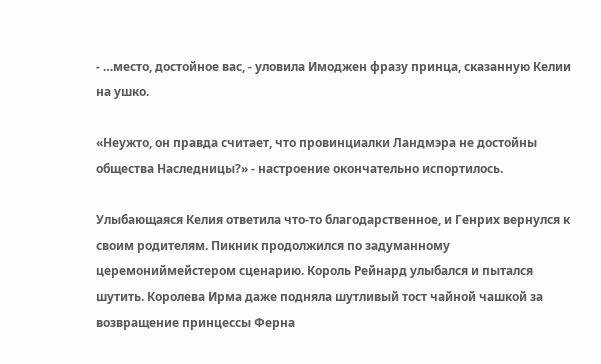- …место, достойное вас, - уловила Имоджен фразу принца, сказанную Келии на ушко.

«Неужто, он правда считает, что провинциалки Ландмэра не достойны общества Наследницы?» - настроение окончательно испортилось.

Улыбающаяся Келия ответила что-то благодарственное, и Генрих вернулся к своим родителям. Пикник продолжился по задуманному церемониймейстером сценарию. Король Рейнард улыбался и пытался шутить. Королева Ирма даже подняла шутливый тост чайной чашкой за возвращение принцессы Ферна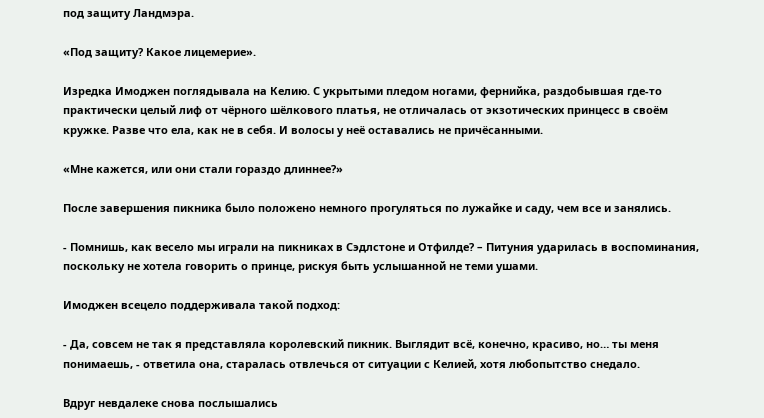под защиту Ландмэра.

«Под защиту? Какое лицемерие».

Изредка Имоджен поглядывала на Келию. С укрытыми пледом ногами, фернийка, раздобывшая где-то практически целый лиф от чёрного шёлкового платья, не отличалась от экзотических принцесс в своём кружке. Разве что ела, как не в себя. И волосы у неё оставались не причёсанными.

«Мне кажется, или они стали гораздо длиннее?»

После завершения пикника было положено немного прогуляться по лужайке и саду, чем все и занялись.

- Помнишь, как весело мы играли на пикниках в Сэдлстоне и Отфилде? – Питуния ударилась в воспоминания, поскольку не хотела говорить о принце, рискуя быть услышанной не теми ушами.

Имоджен всецело поддерживала такой подход:

- Да, совсем не так я представляла королевский пикник. Выглядит всё, конечно, красиво, но… ты меня понимаешь, - ответила она, старалась отвлечься от ситуации с Келией, хотя любопытство снедало.

Вдруг невдалеке снова послышались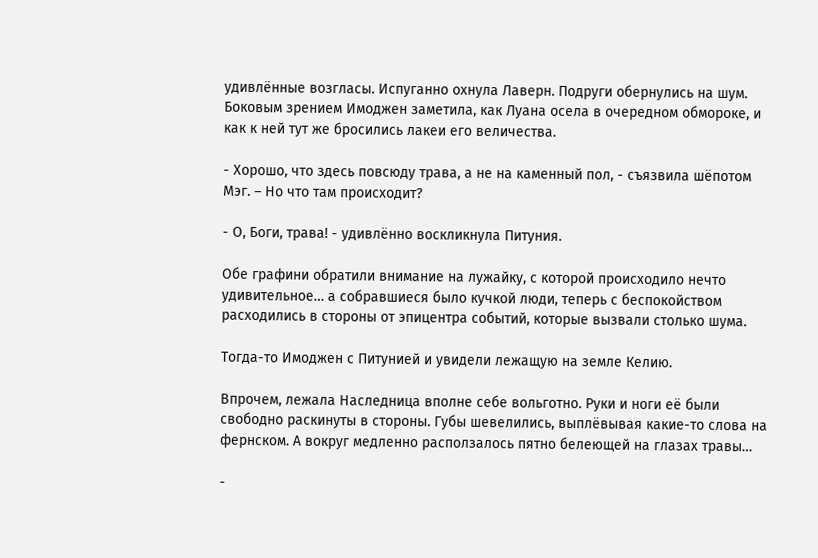удивлённые возгласы. Испуганно охнула Лаверн. Подруги обернулись на шум. Боковым зрением Имоджен заметила, как Луана осела в очередном обмороке, и как к ней тут же бросились лакеи его величества.

- Хорошо, что здесь повсюду трава, а не на каменный пол, - съязвила шёпотом Мэг. – Но что там происходит?

- О, Боги, трава! - удивлённо воскликнула Питуния.

Обе графини обратили внимание на лужайку, с которой происходило нечто удивительное… а собравшиеся было кучкой люди, теперь с беспокойством расходились в стороны от эпицентра событий, которые вызвали столько шума.

Тогда-то Имоджен с Питунией и увидели лежащую на земле Келию.

Впрочем, лежала Наследница вполне себе вольготно. Руки и ноги её были свободно раскинуты в стороны. Губы шевелились, выплёвывая какие-то слова на фернском. А вокруг медленно расползалось пятно белеющей на глазах травы…

-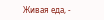Живая еда, -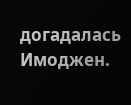догадалась Имоджен.